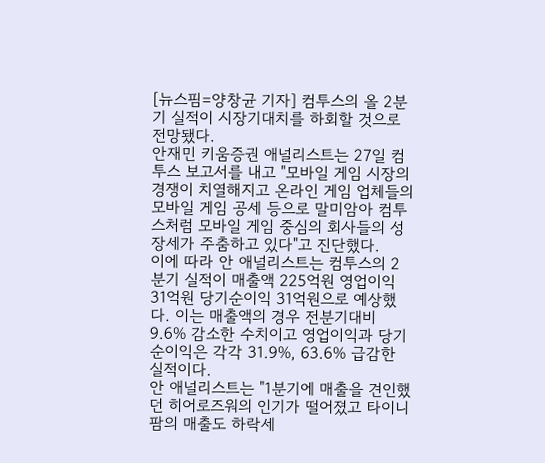[뉴스핌=양창균 기자] 컴투스의 올 2분기 실적이 시장기대치를 하회할 것으로 전망됐다.
안재민 키움증권 애널리스트는 27일 컴투스 보고서를 내고 "모바일 게임 시장의 경쟁이 치열해지고 온라인 게임 업체들의 모바일 게임 공세 등으로 말미암아 컴투스처럼 모바일 게임 중심의 회사들의 성장세가 주춤하고 있다"고 진단했다.
이에 따라 안 애널리스트는 컴투스의 2분기 실적이 매출액 225억원 영업이익 31억원 당기순이익 31억원으로 예상했다. 이는 매출액의 경우 전분기대비 9.6% 감소한 수치이고 영업이익과 당기순이익은 각각 31.9%, 63.6% 급감한 실적이다.
안 애널리스트는 "1분기에 매출을 견인했던 히어로즈워의 인기가 떨어졌고 타이니팜의 매출도 하락세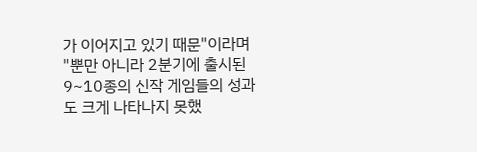가 이어지고 있기 때문"이라며 "뿐만 아니라 2분기에 출시된 9~10종의 신작 게임들의 성과도 크게 나타나지 못했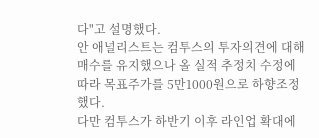다"고 설명했다.
안 애널리스트는 컴투스의 투자의견에 대해 매수를 유지했으나 올 실적 추정치 수정에 따라 목표주가를 5만1000원으로 하향조정했다.
다만 컴투스가 하반기 이후 라인업 확대에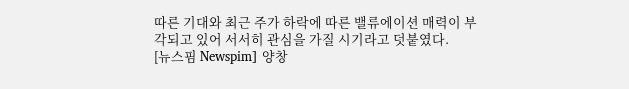따른 기대와 최근 주가 하락에 따른 밸류에이션 매력이 부각되고 있어 서서히 관심을 가질 시기라고 덧붙였다.
[뉴스핌 Newspim] 양창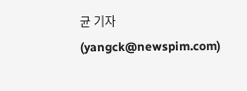균 기자 (yangck@newspim.com)